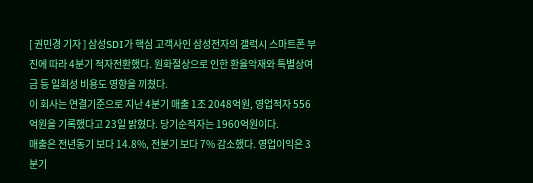[ 권민경 기자 ] 삼성SDI가 핵심 고객사인 삼성전자의 갤럭시 스마트폰 부진에 따라 4분기 적자전환했다. 원화절상으로 인한 환율악재와 특별상여금 등 일회성 비용도 영향을 끼쳤다.
이 회사는 연결기준으로 지난 4분기 매출 1조 2048억원, 영업적자 556억원을 기록했다고 23일 밝혔다. 당기순적자는 1960억원이다.
매출은 전년동기 보다 14.8%, 전분기 보다 7% 감소했다. 영업이익은 3분기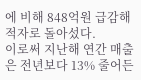에 비해 848억원 급감해 적자로 돌아섰다.
이로써 지난해 연간 매출은 전년보다 13% 줄어든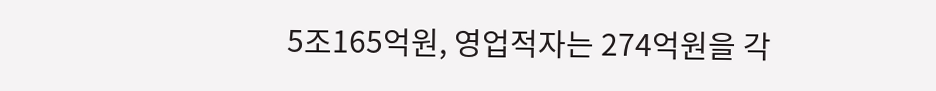5조165억원, 영업적자는 274억원을 각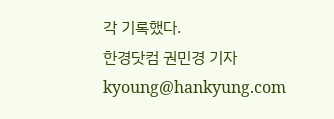각 기록했다.
한경닷컴 권민경 기자 kyoung@hankyung.com